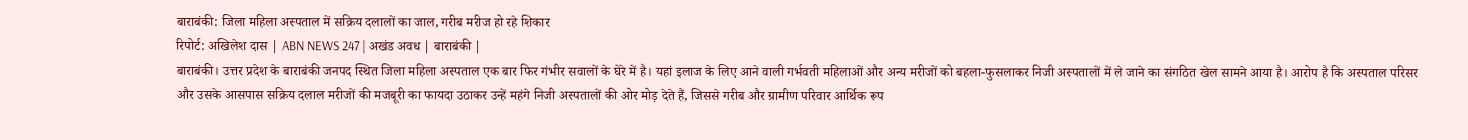बाराबंकी: जिला महिला अस्पताल में सक्रिय दलालों का जाल, गरीब मरीज हो रहे शिकार
रिपोर्ट: अखिलेश दास | ABN NEWS 247 | अखंड अवध | बाराबंकी |
बाराबंकी। उत्तर प्रदेश के बाराबंकी जनपद स्थित जिला महिला अस्पताल एक बार फिर गंभीर सवालों के घेरे में है। यहां इलाज के लिए आने वाली गर्भवती महिलाओं और अन्य मरीजों को बहला-फुसलाकर निजी अस्पतालों में ले जाने का संगठित खेल सामने आया है। आरोप है कि अस्पताल परिसर और उसके आसपास सक्रिय दलाल मरीजों की मजबूरी का फायदा उठाकर उन्हें महंगे निजी अस्पतालों की ओर मोड़ देते हैं, जिससे गरीब और ग्रामीण परिवार आर्थिक रूप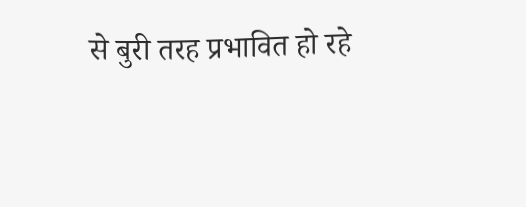से बुरी तरह प्रभावित हो रहे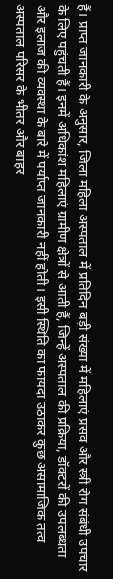हैं। प्राप्त जानकारी के अनुसार, जिला महिला अस्पताल में प्रतिदिन बड़ी संख्या में महिलाएं प्रसव और स्त्री रोग संबंधी उपचार के लिए पहुंचती हैं। इनमें अधिकांश महिलाएं ग्रामीण क्षेत्रों से आती हैं, जिन्हें अस्पताल की प्रक्रिया, डॉक्टरों की उपलब्धता और इलाज की व्यवस्था के बारे में पर्याप्त जानकारी नहीं होती। इसी स्थिति का फायदा उठाकर कुछ असामाजिक तत्व अस्पताल परिसर के भीतर और बाहर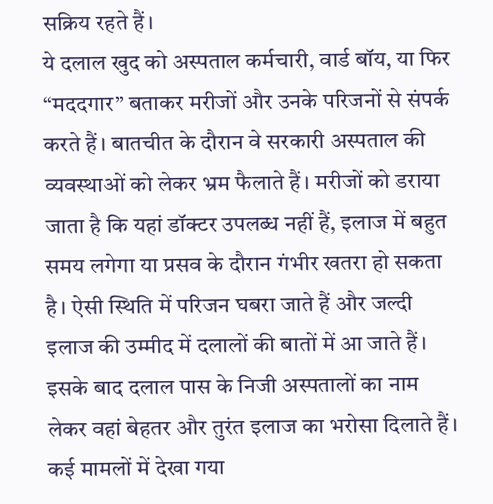सक्रिय रहते हैं।
ये दलाल खुद को अस्पताल कर्मचारी, वार्ड बॉय, या फिर “मददगार” बताकर मरीजों और उनके परिजनों से संपर्क करते हैं। बातचीत के दौरान वे सरकारी अस्पताल की व्यवस्थाओं को लेकर भ्रम फैलाते हैं। मरीजों को डराया जाता है कि यहां डॉक्टर उपलब्ध नहीं हैं, इलाज में बहुत समय लगेगा या प्रसव के दौरान गंभीर खतरा हो सकता है। ऐसी स्थिति में परिजन घबरा जाते हैं और जल्दी इलाज की उम्मीद में दलालों की बातों में आ जाते हैं। इसके बाद दलाल पास के निजी अस्पतालों का नाम लेकर वहां बेहतर और तुरंत इलाज का भरोसा दिलाते हैं। कई मामलों में देखा गया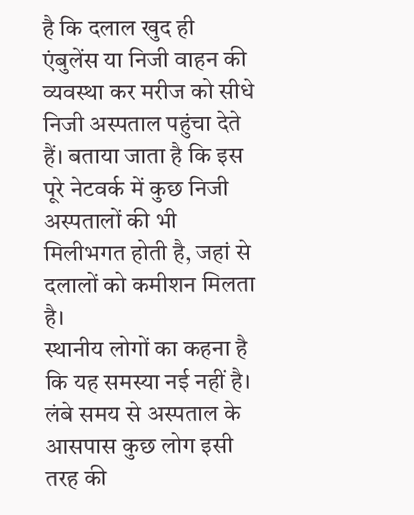है कि दलाल खुद ही एंबुलेंस या निजी वाहन की व्यवस्था कर मरीज को सीधे निजी अस्पताल पहुंचा देते हैं। बताया जाता है कि इस पूरे नेटवर्क में कुछ निजी अस्पतालों की भी मिलीभगत होती है, जहां से दलालों को कमीशन मिलता है।
स्थानीय लोगों का कहना है कि यह समस्या नई नहीं है। लंबे समय से अस्पताल के आसपास कुछ लोग इसी तरह की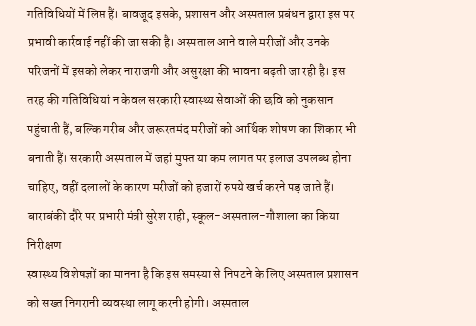गतिविधियों में लिप्त हैं। बावजूद इसके, प्रशासन और अस्पताल प्रबंधन द्वारा इस पर प्रभावी कार्रवाई नहीं की जा सकी है। अस्पताल आने वाले मरीजों और उनके परिजनों में इसको लेकर नाराजगी और असुरक्षा की भावना बढ़ती जा रही है। इस तरह की गतिविधियां न केवल सरकारी स्वास्थ्य सेवाओं की छवि को नुकसान पहुंचाती हैं, बल्कि गरीब और जरूरतमंद मरीजों को आर्थिक शोषण का शिकार भी बनाती हैं। सरकारी अस्पताल में जहां मुफ्त या कम लागत पर इलाज उपलब्ध होना चाहिए, वहीं दलालों के कारण मरीजों को हजारों रुपये खर्च करने पड़ जाते हैं।
बाराबंकी दौरे पर प्रभारी मंत्री सुरेश राही, स्कूल-अस्पताल-गौशाला का किया निरीक्षण
स्वास्थ्य विशेषज्ञों का मानना है कि इस समस्या से निपटने के लिए अस्पताल प्रशासन को सख्त निगरानी व्यवस्था लागू करनी होगी। अस्पताल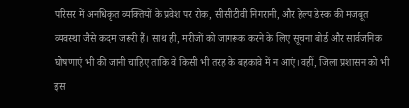परिसर में अनधिकृत व्यक्तियों के प्रवेश पर रोक, सीसीटीवी निगरानी, और हेल्प डेस्क की मजबूत व्यवस्था जैसे कदम जरूरी हैं। साथ ही, मरीजों को जागरूक करने के लिए सूचना बोर्ड और सार्वजनिक घोषणाएं भी की जानी चाहिए ताकि वे किसी भी तरह के बहकावे में न आएं।वहीं, जिला प्रशासन को भी इस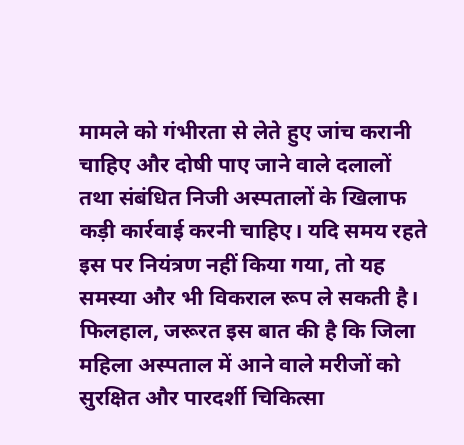मामले को गंभीरता से लेते हुए जांच करानी चाहिए और दोषी पाए जाने वाले दलालों तथा संबंधित निजी अस्पतालों के खिलाफ कड़ी कार्रवाई करनी चाहिए। यदि समय रहते इस पर नियंत्रण नहीं किया गया, तो यह समस्या और भी विकराल रूप ले सकती है। फिलहाल, जरूरत इस बात की है कि जिला महिला अस्पताल में आने वाले मरीजों को सुरक्षित और पारदर्शी चिकित्सा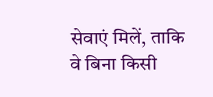सेवाएं मिलें, ताकि वे बिना किसी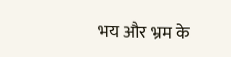भय और भ्रम के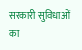सरकारी सुविधाओं का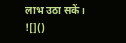लाभ उठा सकें।
![]()